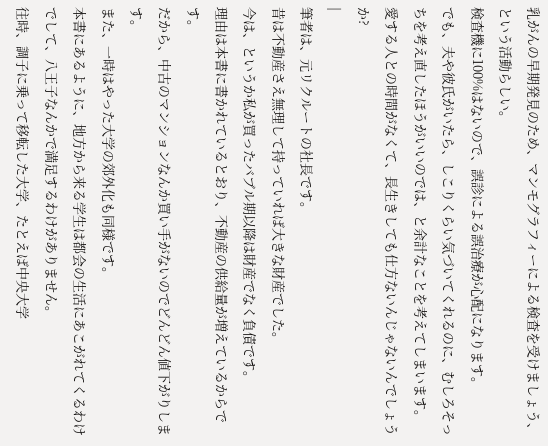乳がんの早期発見のため、マンモグラフィーによる検査を受けましょう、という活動らしい。
検査機に100%はないので、誤診による誤治療が心配になります。
でも、夫や彼氏がいたら、しこりくらい気づいてくれるのに、むしろそっちを考え直したほうがいいのでは、と余計なことを考えてしまいます。
愛する人との時間がなくて、長生きしても仕方ないんじゃないんでしょうか?
|
筆者は、元リクルートの社長です。
昔は不動産さえ無理して持っていれば大きな財産でした。
今は、というか私が買ったバブル期以降は財産でなく負債です。
理由は本書に書かれているとおり、不動産の供給量が増えているからです。
だから、中古のマンションなんか買い手がないのでどんどん値下がりします。
また、一時はやった大学の郊外化も同様です。
本書にあるように、地方から来る学生は都会の生活にあこがれてくるわけでして、八王子なんかで満足するわけがありません。
往時、調子に乗って移転した大学、たとえば中央大学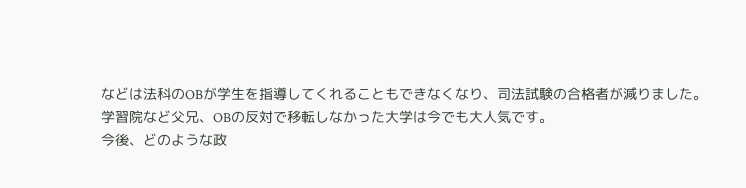などは法科のOBが学生を指導してくれることもできなくなり、司法試験の合格者が減りました。
学習院など父兄、OBの反対で移転しなかった大学は今でも大人気です。
今後、どのような政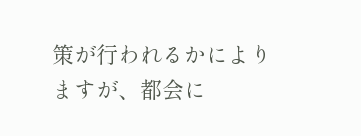策が行われるかによりますが、都会に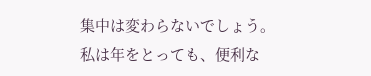集中は変わらないでしょう。
私は年をとっても、便利な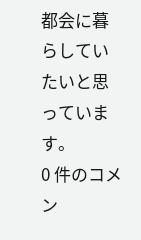都会に暮らしていたいと思っています。
0 件のコメン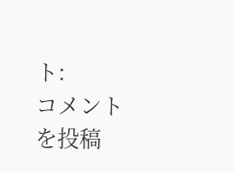ト:
コメントを投稿